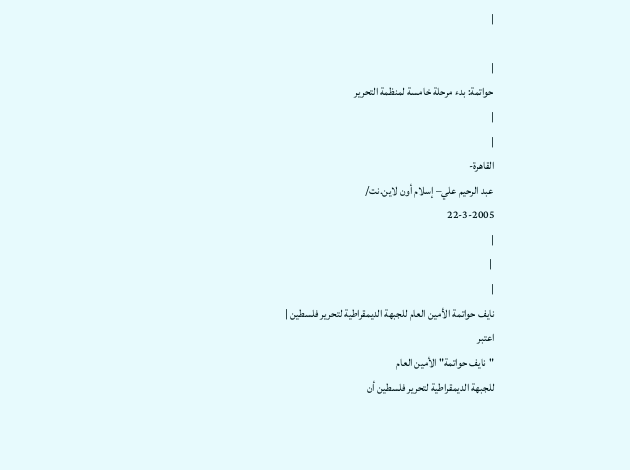|

|
حواتمة: بدء مرحلة خامسة لمنظمة التحرير
|
|
القاهرة-
عبد الرحيم علي– إسلام أون لاين.نت/
22-3-2005
|
 |
|
نايف حواتمة الأمين العام للجبهة الديمقراطية لتحرير فلسطين |
اعتبر
"نايف حواتمة" الأمين العام
للجبهة الديمقراطية لتحرير فلسطين أن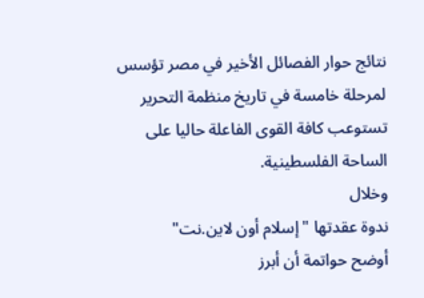نتائج حوار الفصائل الأخير في مصر تؤسس
لمرحلة خامسة في تاريخ منظمة التحرير
تستوعب كافة القوى الفاعلة حاليا على
الساحة الفلسطينية.
وخلال
ندوة عقدتها "إسلام أون لاين.نت"
أوضح حواتمة أن أبرز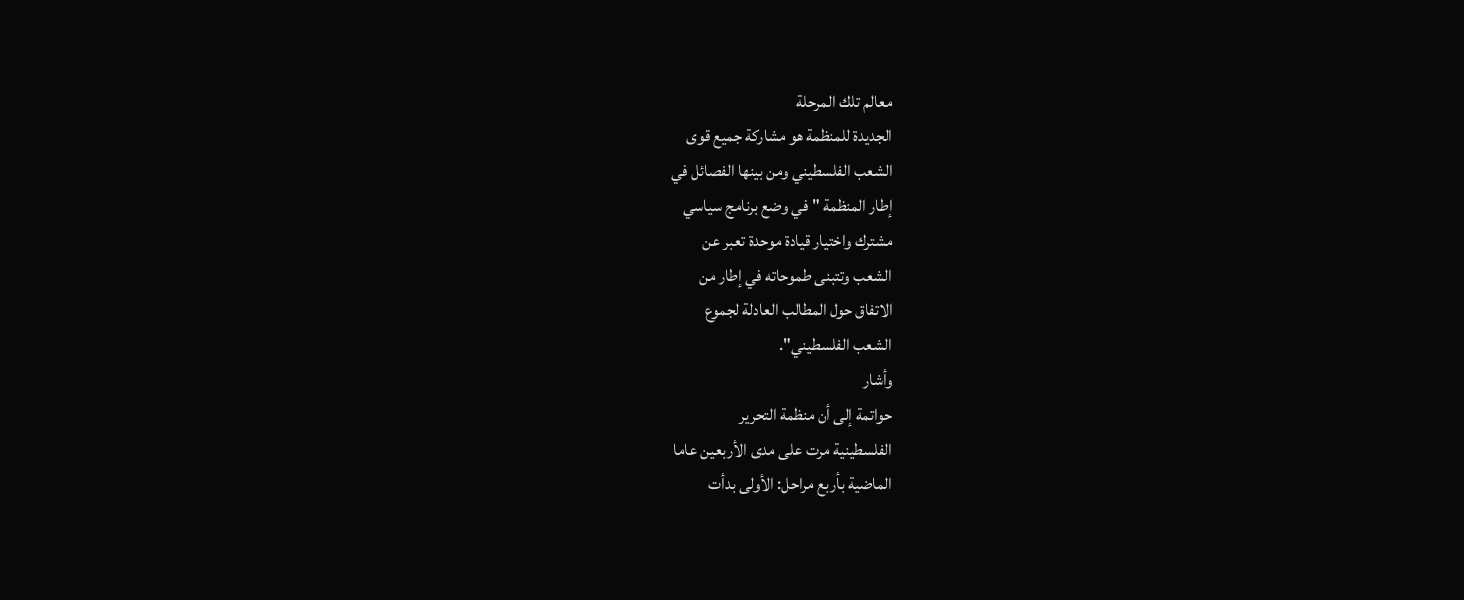معالم تلك المرحلة
الجديدة للمنظمة هو مشاركة جميع قوى
الشعب الفلسطيني ومن بينها الفصائل في
إطار المنظمة "في وضع برنامج سياسي
مشترك واختيار قيادة موحدة تعبر عن
الشعب وتتبنى طموحاته في إطار من
الاتفاق حول المطالب العادلة لجموع
الشعب الفلسطيني".
وأشار
حواتمة إلى أن منظمة التحرير
الفلسطينية مرت على مدى الأربعين عاما
الماضية بأربع مراحل: الأولى بدأت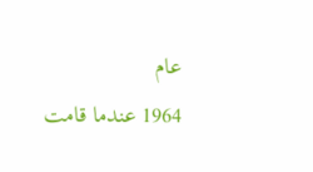عام
1964 عندما قامت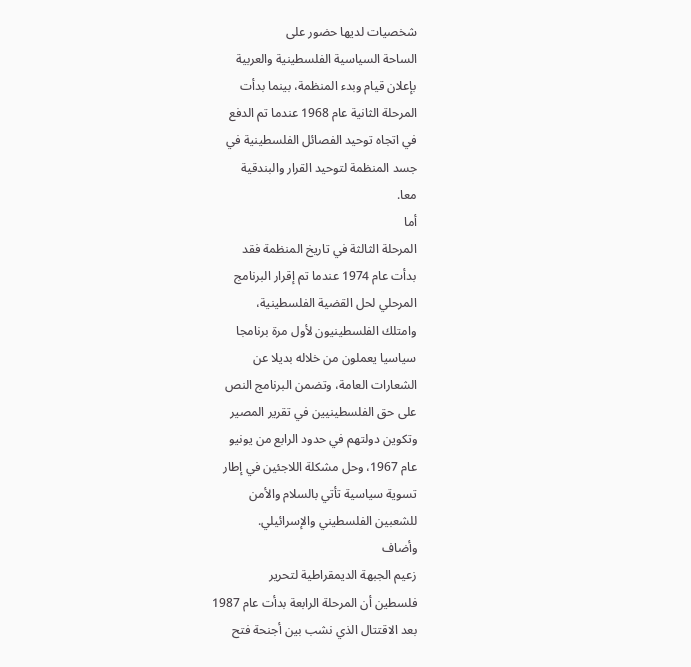شخصيات لديها حضور على
الساحة السياسية الفلسطينية والعربية
بإعلان قيام وبدء المنظمة، بينما بدأت
المرحلة الثانية عام 1968 عندما تم الدفع
في اتجاه توحيد الفصائل الفلسطينية في
جسد المنظمة لتوحيد القرار والبندقية
معا.
أما
المرحلة الثالثة في تاريخ المنظمة فقد
بدأت عام 1974 عندما تم إقرار البرنامج
المرحلي لحل القضية الفلسطينية،
وامتلك الفلسطينيون لأول مرة برنامجا
سياسيا يعملون من خلاله بديلا عن
الشعارات العامة، وتضمن البرنامج النص
على حق الفلسطينيين في تقرير المصير
وتكوين دولتهم في حدود الرابع من يونيو
عام 1967، وحل مشكلة اللاجئين في إطار
تسوية سياسية تأتي بالسلام والأمن
للشعبين الفلسطيني والإسرائيلي.
وأضاف
زعيم الجبهة الديمقراطية لتحرير
فلسطين أن المرحلة الرابعة بدأت عام 1987
بعد الاقتتال الذي نشب بين أجنحة فتح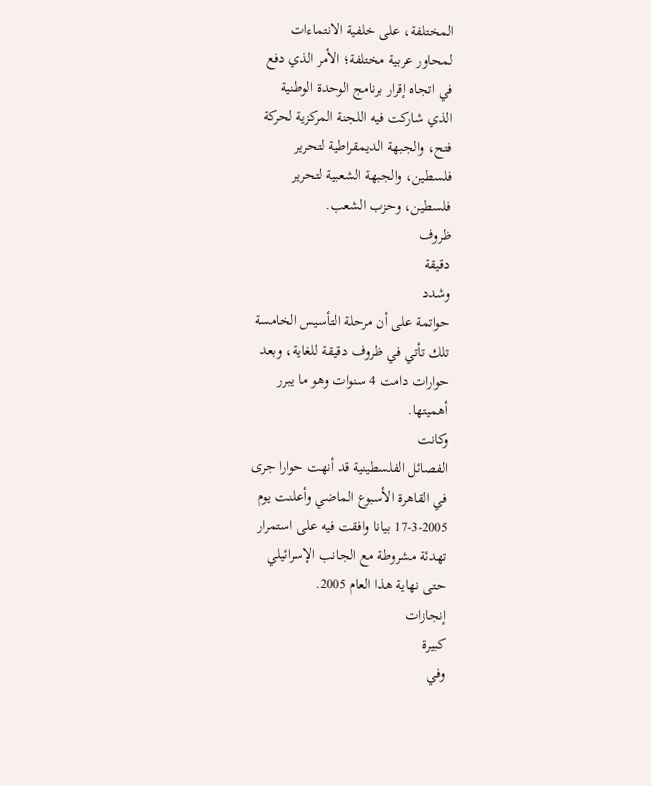المختلفة، على خلفية الانتماءات
لمحاور عربية مختلفة؛ الأمر الذي دفع
في اتجاه إقرار برنامج الوحدة الوطنية
الذي شاركت فيه اللجنة المركزية لحركة
فتح، والجبهة الديمقراطية لتحرير
فلسطين، والجبهة الشعبية لتحرير
فلسطين، وحزب الشعب.
ظروف
دقيقة
وشدد
حواتمة على أن مرحلة التأسيس الخامسة
تلك تأتي في ظروف دقيقة للغاية، وبعد
حوارات دامت 4 سنوات وهو ما يبرر
أهميتها.
وكانت
الفصائل الفلسطينية قد أنهت حوارا جرى
في القاهرة الأسبوع الماضي وأعلنت يوم
17-3-2005 بيانا وافقت فيه على استمرار
تهدئة مشروطة مع الجانب الإسرائيلي
حتى نهاية هذا العام 2005.
إنجازات
كبيرة
وفي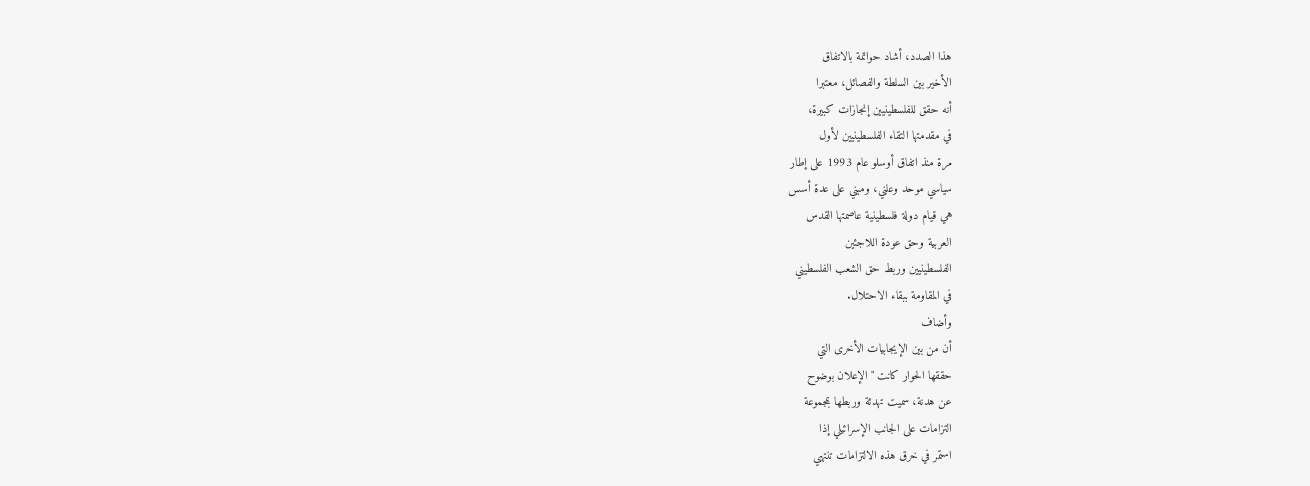هذا الصدد، أشاد حواتمة بالاتفاق
الأخير بين السلطة والفصائل، معتبرا
أنه حقق للفلسطينيين إنجازات كبيرة،
في مقدمتها التقاء الفلسطينيين لأول
مرة منذ اتفاق أوسلو عام 1993 على إطار
سياسي موحد وعلني، ومبني على عدة أسس
هي قيام دولة فلسطينية عاصمتها القدس
العربية وحق عودة اللاجئين
الفلسطينيين وربط حق الشعب الفلسطيني
في المقاومة ببقاء الاحتلال.
وأضاف
أن من بين الإيجابيات الأخرى التي
حققها الحوار كانت "الإعلان بوضوح
عن هدنة، سميت تهدئة وربطها بمجموعة
التزامات على الجانب الإسرائيلي إذا
استمر في خرق هذه الالتزامات تنتهي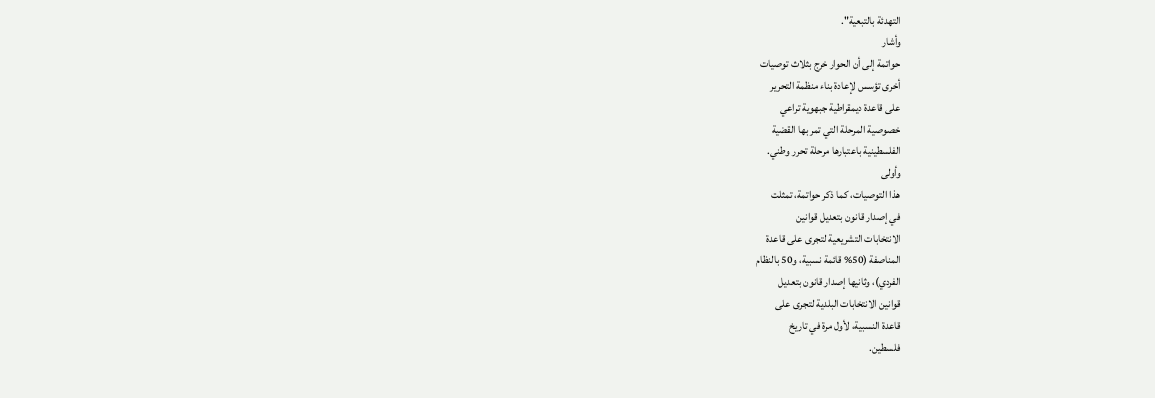التهدئة بالتبعية".
وأشار
حواتمة إلى أن الحوار خرج بثلاث توصيات
أخرى تؤسس لإعادة بناء منظمة التحرير
على قاعدة ديمقراطية جبهوية تراعي
خصوصية المرحلة التي تمر بها القضية
الفلسطينية باعتبارها مرحلة تحرر وطني.
وأولى
هذا التوصيات، كما ذكر حواتمة، تمثلت
في إصدار قانون بتعديل قوانين
الانتخابات التشريعية لتجرى على قاعدة
المناصفة (50% قائمة نسبية، و50 بالنظام
الفردي)، وثانيها إصدار قانون بتعديل
قوانين الانتخابات البلدية لتجرى على
قاعدة النسبية، لأول مرة في تاريخ
فلسطين.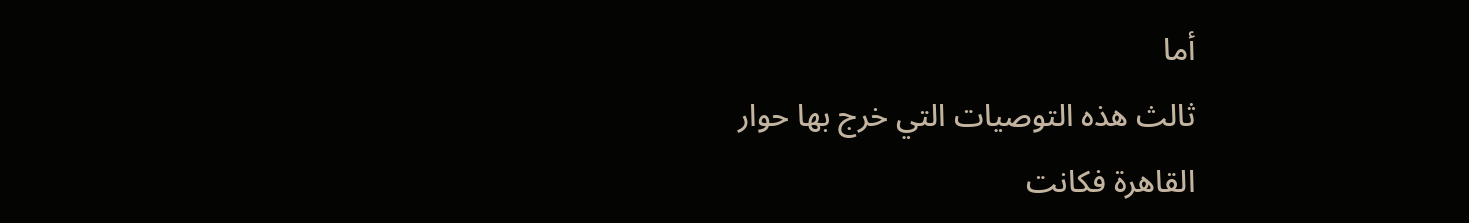أما
ثالث هذه التوصيات التي خرج بها حوار
القاهرة فكانت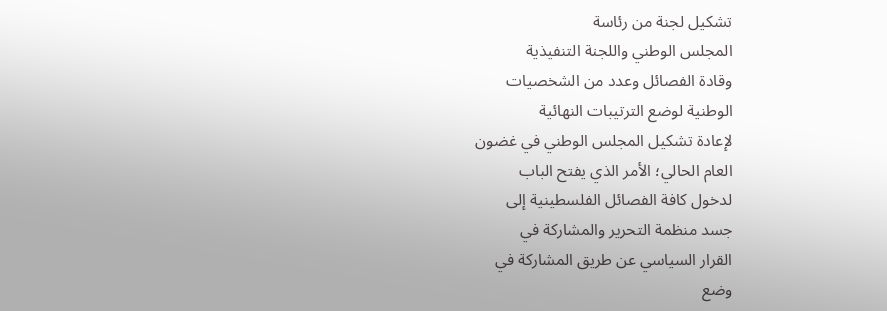تشكيل لجنة من رئاسة
المجلس الوطني واللجنة التنفيذية
وقادة الفصائل وعدد من الشخصيات
الوطنية لوضع الترتيبات النهائية
لإعادة تشكيل المجلس الوطني في غضون
العام الحالي؛ الأمر الذي يفتح الباب
لدخول كافة الفصائل الفلسطينية إلى
جسد منظمة التحرير والمشاركة في
القرار السياسي عن طريق المشاركة في
وضع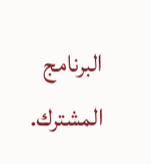البرنامج المشترك.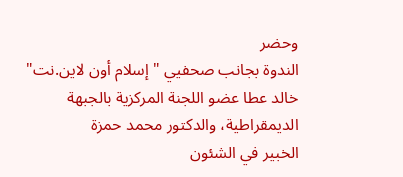وحضر
الندوة بجانب صحفيي "إسلام أون لاين.نت"
خالد عطا عضو اللجنة المركزية بالجبهة
الديمقراطية، والدكتور محمد حمزة
الخبير في الشئون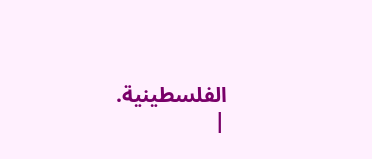الفلسطينية.
|